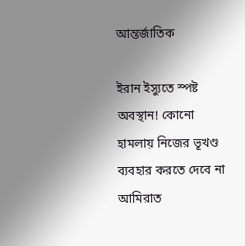আন্তর্জাতিক

ইরান ইস্যুতে স্পষ্ট অবস্থান! কোনো হামলায় নিজের ভূখণ্ড ব্যবহার করতে দেবে না আমিরাত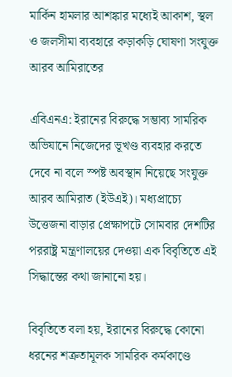মার্কিন হামলার আশঙ্কার মধ্যেই আকাশ, স্থল ও জলসীমা ব্যবহারে কড়াকড়ি ঘোষণা সংযুক্ত আরব আমিরাতের

এবিএনএ: ইরানের বিরুদ্ধে সম্ভাব্য সামরিক অভিযানে নিজেদের ভূখণ্ড ব্যবহার করতে দেবে না বলে স্পষ্ট অবস্থান নিয়েছে সংযুক্ত আরব আমিরাত (ইউএই)। মধ্যপ্রাচ্যে উত্তেজনা বাড়ার প্রেক্ষাপটে সোমবার দেশটির পররাষ্ট্র মন্ত্রণালয়ের দেওয়া এক বিবৃতিতে এই সিদ্ধান্তের কথা জানানো হয়।

বিবৃতিতে বলা হয়, ইরানের বিরুদ্ধে কোনো ধরনের শত্রুতামূলক সামরিক কর্মকাণ্ডে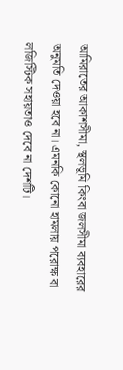আমিরাতের আকাশসীমা, স্থলভূমি কিংবা জলসীমা ব্যবহারের অনুমতি দেওয়া হবে না। এমনকি কোনো হামলায় পরোক্ষ বা লজিস্টিক সহায়তাও দেবে না দেশটি।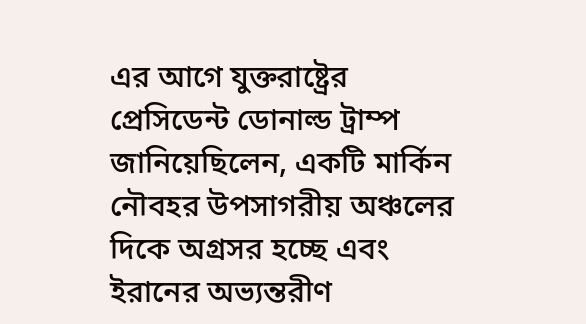এর আগে যুক্তরাষ্ট্রের প্রেসিডেন্ট ডোনাল্ড ট্রাম্প জানিয়েছিলেন, একটি মার্কিন নৌবহর উপসাগরীয় অঞ্চলের দিকে অগ্রসর হচ্ছে এবং ইরানের অভ্যন্তরীণ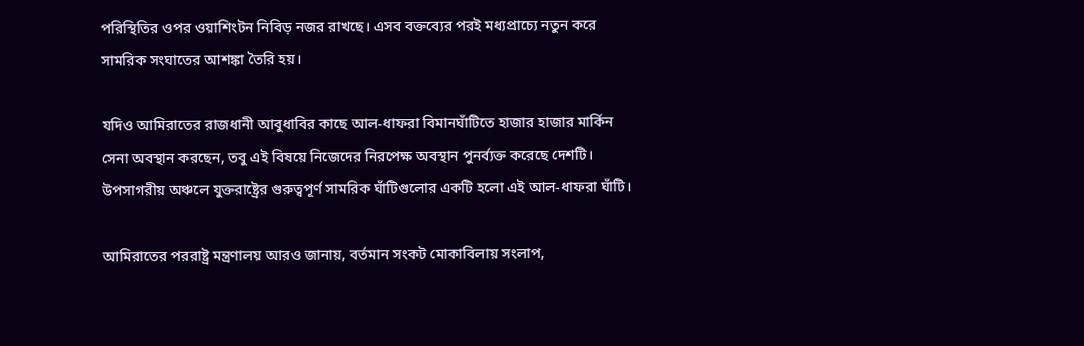পরিস্থিতির ওপর ওয়াশিংটন নিবিড় নজর রাখছে। এসব বক্তব্যের পরই মধ্যপ্রাচ্যে নতুন করে সামরিক সংঘাতের আশঙ্কা তৈরি হয়।

যদিও আমিরাতের রাজধানী আবুধাবির কাছে আল-ধাফরা বিমানঘাঁটিতে হাজার হাজার মার্কিন সেনা অবস্থান করছেন, তবু এই বিষয়ে নিজেদের নিরপেক্ষ অবস্থান পুনর্ব্যক্ত করেছে দেশটি। উপসাগরীয় অঞ্চলে যুক্তরাষ্ট্রের গুরুত্বপূর্ণ সামরিক ঘাঁটিগুলোর একটি হলো এই আল-ধাফরা ঘাঁটি।

আমিরাতের পররাষ্ট্র মন্ত্রণালয় আরও জানায়, বর্তমান সংকট মোকাবিলায় সংলাপ,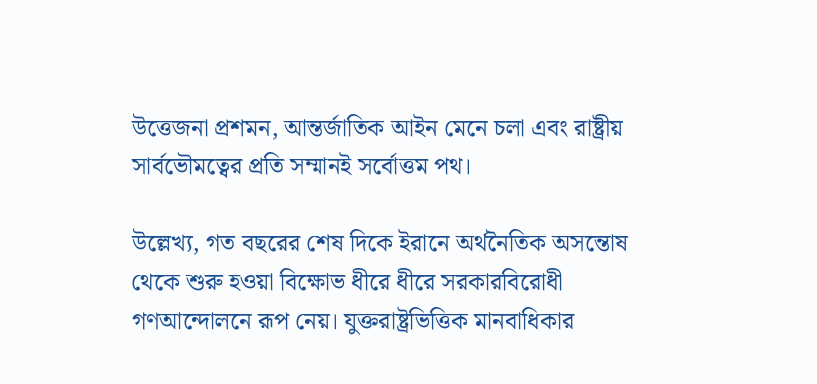উত্তেজনা প্রশমন, আন্তর্জাতিক আইন মেনে চলা এবং রাষ্ট্রীয় সার্বভৌমত্বের প্রতি সম্মানই সর্বোত্তম পথ।

উল্লেখ্য, গত বছরের শেষ দিকে ইরানে অর্থনৈতিক অসন্তোষ থেকে শুরু হওয়া বিক্ষোভ ধীরে ধীরে সরকারবিরোধী গণআন্দোলনে রূপ নেয়। যুক্তরাষ্ট্রভিত্তিক মানবাধিকার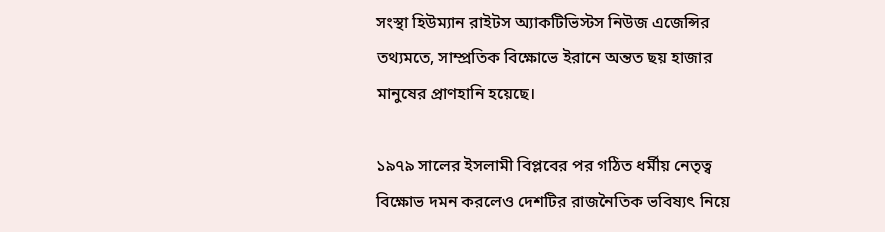সংস্থা হিউম্যান রাইটস অ্যাকটিভিস্টস নিউজ এজেন্সির তথ্যমতে, সাম্প্রতিক বিক্ষোভে ইরানে অন্তত ছয় হাজার মানুষের প্রাণহানি হয়েছে।

১৯৭৯ সালের ইসলামী বিপ্লবের পর গঠিত ধর্মীয় নেতৃত্ব বিক্ষোভ দমন করলেও দেশটির রাজনৈতিক ভবিষ্যৎ নিয়ে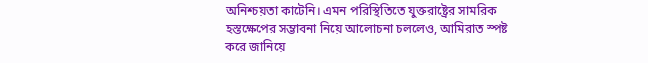অনিশ্চয়তা কাটেনি। এমন পরিস্থিতিতে যুক্তরাষ্ট্রের সামরিক হস্তক্ষেপের সম্ভাবনা নিয়ে আলোচনা চললেও, আমিরাত স্পষ্ট করে জানিয়ে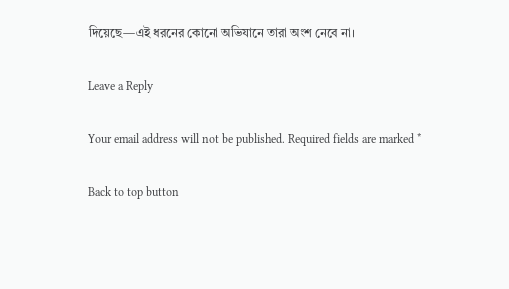দিয়েছে—এই ধরনের কোনো অভিযানে তারা অংশ নেবে না।

Leave a Reply

Your email address will not be published. Required fields are marked *

Back to top button